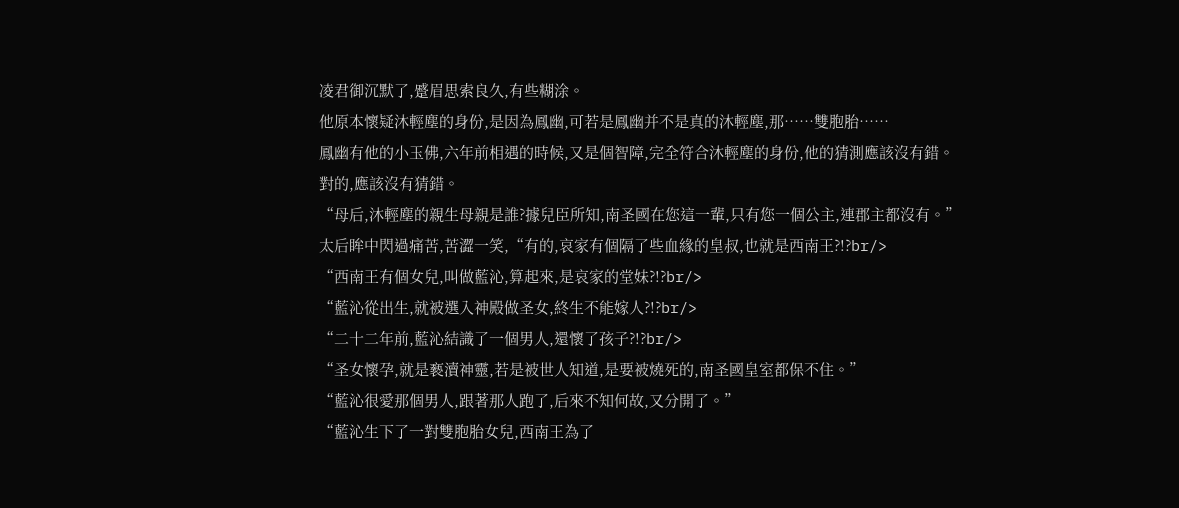凌君御沉默了,蹙眉思索良久,有些糊涂。
他原本懷疑沐輕塵的身份,是因為鳳幽,可若是鳳幽并不是真的沐輕塵,那……雙胞胎……
鳳幽有他的小玉佛,六年前相遇的時候,又是個智障,完全符合沐輕塵的身份,他的猜測應該沒有錯。
對的,應該沒有猜錯。
“母后,沐輕塵的親生母親是誰?據兒臣所知,南圣國在您這一輩,只有您一個公主,連郡主都沒有。”
太后眸中閃過痛苦,苦澀一笑,“有的,哀家有個隔了些血緣的皇叔,也就是西南王?!?br/>
“西南王有個女兒,叫做藍沁,算起來,是哀家的堂妹?!?br/>
“藍沁從出生,就被選入神殿做圣女,終生不能嫁人?!?br/>
“二十二年前,藍沁結識了一個男人,還懷了孩子?!?br/>
“圣女懷孕,就是褻瀆神靈,若是被世人知道,是要被燒死的,南圣國皇室都保不住。”
“藍沁很愛那個男人,跟著那人跑了,后來不知何故,又分開了。”
“藍沁生下了一對雙胞胎女兒,西南王為了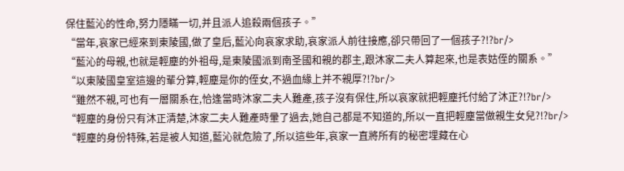保住藍沁的性命,努力隱瞞一切,并且派人追殺兩個孩子。”
“當年,哀家已經來到東陵國,做了皇后,藍沁向哀家求助,哀家派人前往接應,卻只帶回了一個孩子?!?br/>
“藍沁的母親,也就是輕塵的外祖母,是東陵國派到南圣國和親的郡主,跟沐家二夫人算起來,也是表姑侄的關系。”
“以東陵國皇室這邊的輩分算,輕塵是你的侄女,不過血緣上并不親厚?!?br/>
“雖然不親,可也有一層關系在,恰逢當時沐家二夫人難產,孩子沒有保住,所以哀家就把輕塵托付給了沐正?!?br/>
“輕塵的身份只有沐正清楚,沐家二夫人難產時暈了過去,她自己都是不知道的,所以一直把輕塵當做親生女兒?!?br/>
“輕塵的身份特殊,若是被人知道,藍沁就危險了,所以這些年,哀家一直將所有的秘密埋藏在心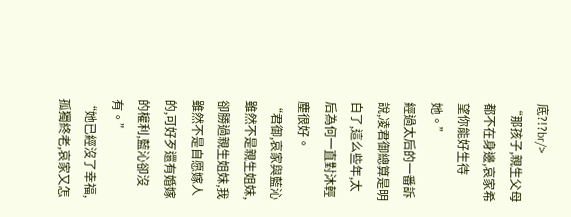底?!?br/>
“那孩子,親生父母都不在身邊,哀家希望你能好生待她。”
經過太后的一番訴說,凌君御總算是明白了,這么些年,太后為何一直對沐輕塵很好。
“君御,哀家與藍沁雖然不是親生姐妹,卻勝過親生姐妹,我雖然不是自愿嫁人的,可好歹還有婚嫁的權利,藍沁卻沒有。”
“她已經沒了幸福,孤獨終老,哀家又怎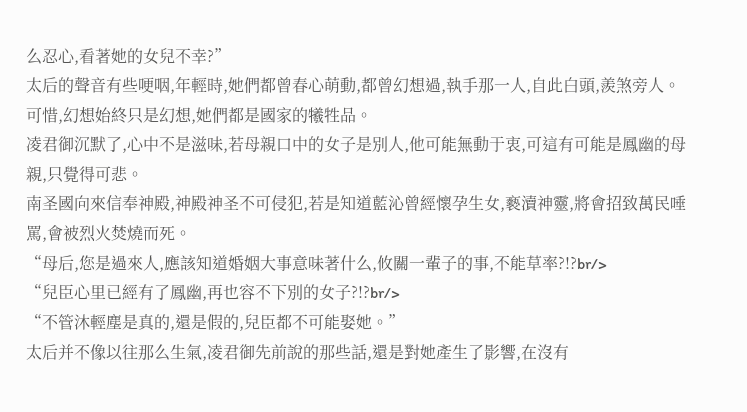么忍心,看著她的女兒不幸?”
太后的聲音有些哽咽,年輕時,她們都曾春心萌動,都曾幻想過,執手那一人,自此白頭,羨煞旁人。
可惜,幻想始終只是幻想,她們都是國家的犧牲品。
凌君御沉默了,心中不是滋味,若母親口中的女子是別人,他可能無動于衷,可這有可能是鳳幽的母親,只覺得可悲。
南圣國向來信奉神殿,神殿神圣不可侵犯,若是知道藍沁曾經懷孕生女,褻瀆神靈,將會招致萬民唾罵,會被烈火焚燒而死。
“母后,您是過來人,應該知道婚姻大事意味著什么,攸關一輩子的事,不能草率?!?br/>
“兒臣心里已經有了鳳幽,再也容不下別的女子?!?br/>
“不管沐輕塵是真的,還是假的,兒臣都不可能娶她。”
太后并不像以往那么生氣,凌君御先前說的那些話,還是對她產生了影響,在沒有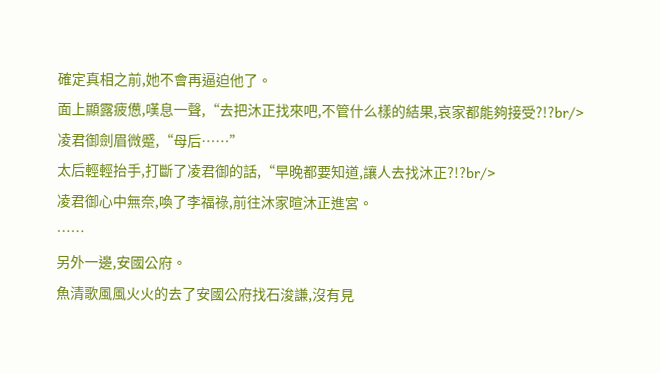確定真相之前,她不會再逼迫他了。
面上顯露疲憊,嘆息一聲,“去把沐正找來吧,不管什么樣的結果,哀家都能夠接受?!?br/>
凌君御劍眉微蹙,“母后……”
太后輕輕抬手,打斷了凌君御的話,“早晚都要知道,讓人去找沐正?!?br/>
凌君御心中無奈,喚了李福祿,前往沐家暄沐正進宮。
……
另外一邊,安國公府。
魚清歌風風火火的去了安國公府找石浚謙,沒有見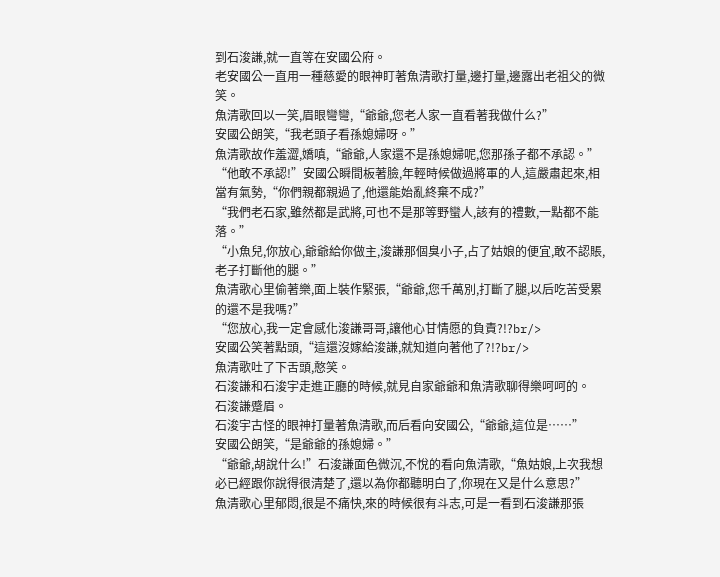到石浚謙,就一直等在安國公府。
老安國公一直用一種慈愛的眼神盯著魚清歌打量,邊打量,邊露出老祖父的微笑。
魚清歌回以一笑,眉眼彎彎,“爺爺,您老人家一直看著我做什么?”
安國公朗笑,“我老頭子看孫媳婦呀。”
魚清歌故作羞澀,嬌嗔,“爺爺,人家還不是孫媳婦呢,您那孫子都不承認。”
“他敢不承認!”安國公瞬間板著臉,年輕時候做過將軍的人,這嚴肅起來,相當有氣勢,“你們親都親過了,他還能始亂終棄不成?”
“我們老石家,雖然都是武將,可也不是那等野蠻人,該有的禮數,一點都不能落。”
“小魚兒,你放心,爺爺給你做主,浚謙那個臭小子,占了姑娘的便宜,敢不認賬,老子打斷他的腿。”
魚清歌心里偷著樂,面上裝作緊張,“爺爺,您千萬別,打斷了腿,以后吃苦受累的還不是我嗎?”
“您放心,我一定會感化浚謙哥哥,讓他心甘情愿的負責?!?br/>
安國公笑著點頭,“這還沒嫁給浚謙,就知道向著他了?!?br/>
魚清歌吐了下舌頭,憨笑。
石浚謙和石浚宇走進正廳的時候,就見自家爺爺和魚清歌聊得樂呵呵的。
石浚謙蹙眉。
石浚宇古怪的眼神打量著魚清歌,而后看向安國公,“爺爺,這位是……”
安國公朗笑,“是爺爺的孫媳婦。”
“爺爺,胡說什么!”石浚謙面色微沉,不悅的看向魚清歌,“魚姑娘,上次我想必已經跟你說得很清楚了,還以為你都聽明白了,你現在又是什么意思?”
魚清歌心里郁悶,很是不痛快,來的時候很有斗志,可是一看到石浚謙那張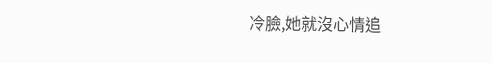冷臉,她就沒心情追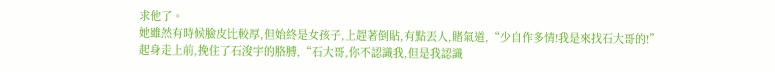求他了。
她雖然有時候臉皮比較厚,但始終是女孩子,上趕著倒貼,有點丟人,賭氣道,“少自作多情!我是來找石大哥的!”
起身走上前,挽住了石浚宇的胳膊,“石大哥,你不認識我,但是我認識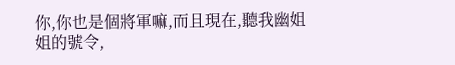你,你也是個將軍嘛,而且現在,聽我幽姐姐的號令,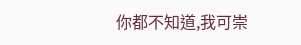你都不知道,我可崇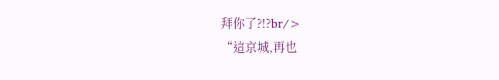拜你了?!?br/>
“這京城,再也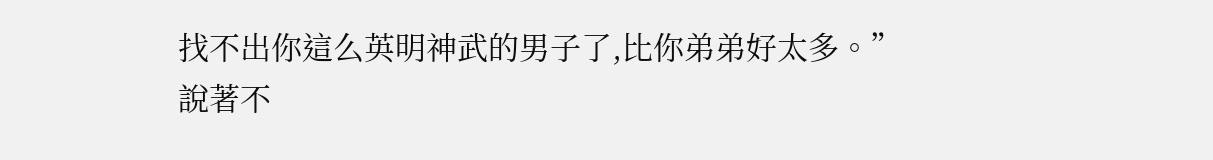找不出你這么英明神武的男子了,比你弟弟好太多。”
說著不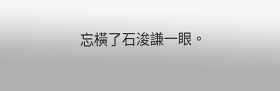忘橫了石浚謙一眼。